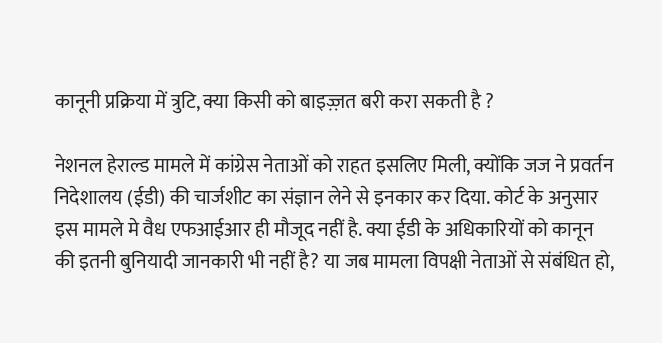कानूनी प्रक्रिया में त्रुटि, क्या किसी को बाइज़्ज़त बरी करा सकती है ?

नेशनल हेराल्ड मामले में कांग्रेस नेताओं को राहत इसलिए मिली, क्योंकि जज ने प्रवर्तन निदेशालय (ईडी) की चार्जशीट का संज्ञान लेने से इनकार कर दिया. कोर्ट के अनुसार इस मामले मे वैध एफआईआर ही मौजूद नहीं है. क्या ईडी के अधिकारियों को कानून की इतनी बुनियादी जानकारी भी नहीं है? या जब मामला विपक्षी नेताओं से संबंधित हो,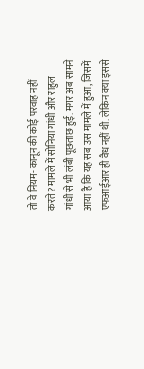तो वे नियम- कानून की कोई परवाह नहीं करते? मामले में सोनिया गांधी और राहुल गांधी से भी लंबी पूछताछ हुई. मगर अब सामने आया है कि यह सब उस मामले में हुआ, जिसमें एफआईआर ही वैध नहीं थी. लेकिन क्या इससे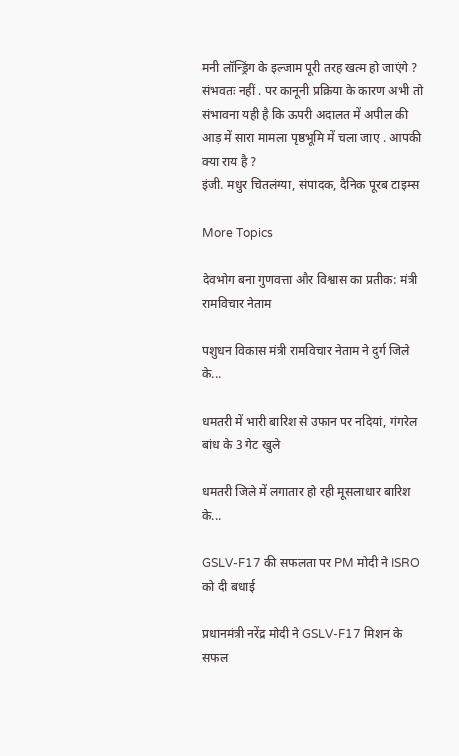मनी लॉन्ड्रिंग के इल्जाम पूरी तरह खत्म हो जाएंगे ? संभवतः नहीं . पर कानूनी प्रक्रिया के कारण अभी तो संभावना यही है कि ऊपरी अदालत में अपील की आड़ में सारा मामला पृष्ठभूमि में चला जाए . आपकी क्या राय है ?
इंजी. मधुर चितलंग्या, संपादक, दैनिक पूरब टाइम्स

More Topics

देवभोग बना गुणवत्ता और विश्वास का प्रतीक: मंत्री रामविचार नेताम

पशुधन विकास मंत्री रामविचार नेताम ने दुर्ग जिले के...

धमतरी में भारी बारिश से उफान पर नदियां, गंगरेल बांध के 3 गेट खुले

धमतरी जिले में लगातार हो रही मूसलाधार बारिश के...

GSLV-F17 की सफलता पर PM मोदी ने ISRO को दी बधाई

प्रधानमंत्री नरेंद्र मोदी ने GSLV-F17 मिशन के सफल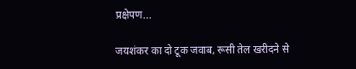प्रक्षेपण...

जयशंकर का दो टूक जवाब, रूसी तेल खरीदने से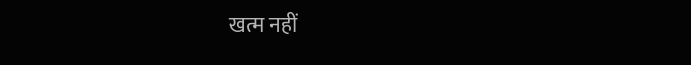खत्म नहीं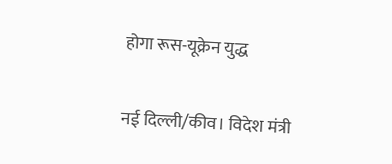होगा रूस-यूक्रेन युद्ध

नई दिल्ली/कीव। विदेश मंत्री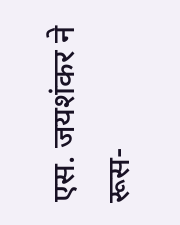एस. जयशंकर ने रूस-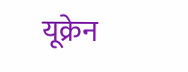यूक्रेन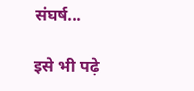संघर्ष...

इसे भी पढ़े